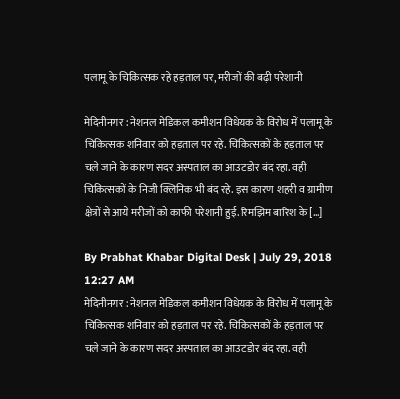पलामू के चिकित्सक रहे हड़ताल पर, मरीजों की बढ़ी परेशानी

मेदिनीनगर : नेशनल मेडिकल कमीशन विधेयक के विरोध में पलामू के चिकित्सक शनिवार को हड़ताल पर रहे. चिकित्सकों के हड़ताल पर चले जाने के कारण सदर अस्पताल का आउटडोर बंद रहा. वही चिकित्सकों के निजी क्लिनिक भी बंद रहे. इस कारण शहरी व ग्रामीण क्षेत्रों से आये मरीजों को काफी परेशानी हुई. रिमझिम बारिश के […]

By Prabhat Khabar Digital Desk | July 29, 2018 12:27 AM
मेदिनीनगर : नेशनल मेडिकल कमीशन विधेयक के विरोध में पलामू के चिकित्सक शनिवार को हड़ताल पर रहे. चिकित्सकों के हड़ताल पर चले जाने के कारण सदर अस्पताल का आउटडोर बंद रहा. वही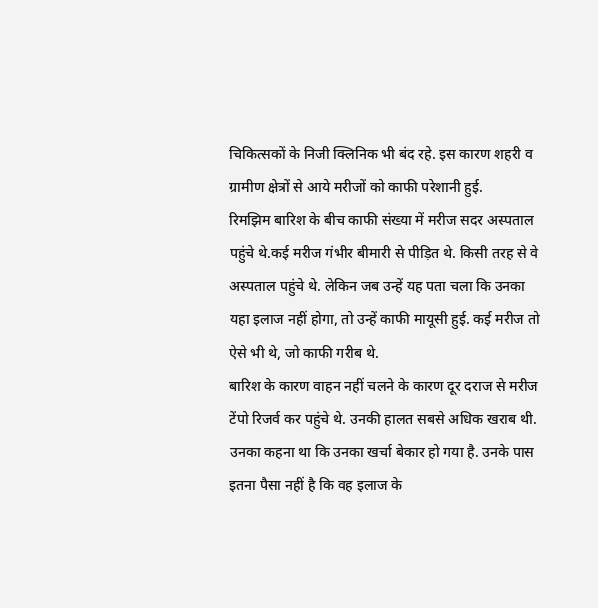चिकित्सकों के निजी क्लिनिक भी बंद रहे. इस कारण शहरी व ग्रामीण क्षेत्रों से आये मरीजों को काफी परेशानी हुई.
रिमझिम बारिश के बीच काफी संख्या में मरीज सदर अस्पताल पहुंचे थे.कई मरीज गंभीर बीमारी से पीड़ित थे. किसी तरह से वे अस्पताल पहुंचे थे. लेकिन जब उन्हें यह पता चला कि उनका यहा इलाज नहीं होगा, तो उन्हें काफी मायूसी हुई. कई मरीज तो ऐसे भी थे, जो काफी गरीब थे.
बारिश के कारण वाहन नहीं चलने के कारण दूर दराज से मरीज टेंपो रिजर्व कर पहुंचे थे. उनकी हालत सबसे अधिक खराब थी. उनका कहना था कि उनका खर्चा बेकार हो गया है. उनके पास इतना पैसा नहीं है कि वह इलाज के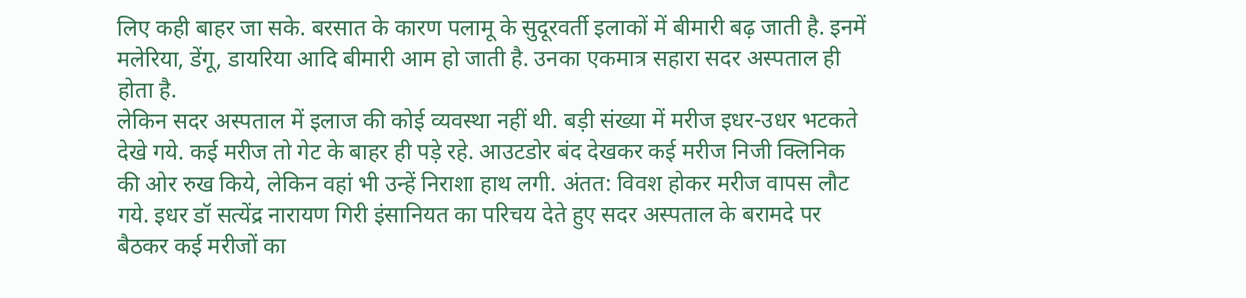लिए कही बाहर जा सके. बरसात के कारण पलामू के सुदूरवर्ती इलाकों में बीमारी बढ़ जाती है. इनमें मलेरिया, डेंगू, डायरिया आदि बीमारी आम हो जाती है. उनका एकमात्र सहारा सदर अस्पताल ही होता है.
लेकिन सदर अस्पताल में इलाज की कोई व्यवस्था नहीं थी. बड़ी संख्या में मरीज इधर-उधर भटकते देखे गये. कई मरीज तो गेट के बाहर ही पड़े रहे. आउटडोर बंद देखकर कई मरीज निजी क्लिनिक की ओर रुख किये, लेकिन वहां भी उन्हें निराशा हाथ लगी. अंतत: विवश होकर मरीज वापस लौट गये. इधर डॉ सत्येंद्र नारायण गिरी इंसानियत का परिचय देते हुए सदर अस्पताल के बरामदे पर बैठकर कई मरीजों का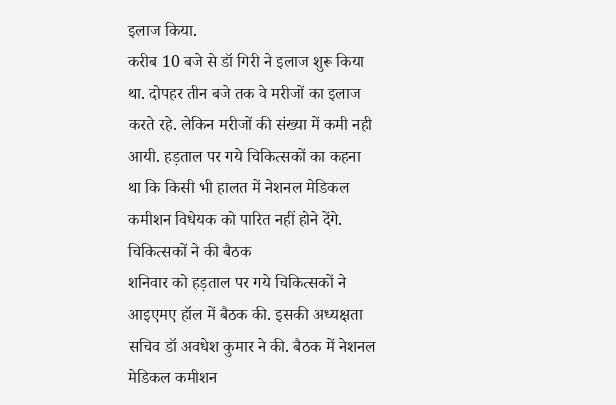इलाज किया.
करीब 10 बजे से डॉ गिरी ने इलाज शुरू किया था. दोपहर तीन बजे तक वे मरीजों का इलाज करते रहे. लेकिन मरीजों की संख्या में कमी नही आयी. हड़ताल पर गये चिकित्सकों का कहना था कि किसी भी हालत में नेशनल मेडिकल कमीशन विधेयक को पारित नहीं होने देंगे.
चिकित्सकों ने की बैठक
शनिवार को हड़ताल पर गये चिकित्सकों ने आइएमए हॉल में बैठक की. इसकी अध्यक्षता सचिव डॉ अवधेश कुमार ने की. बैठक में नेशनल मेडिकल कमीशन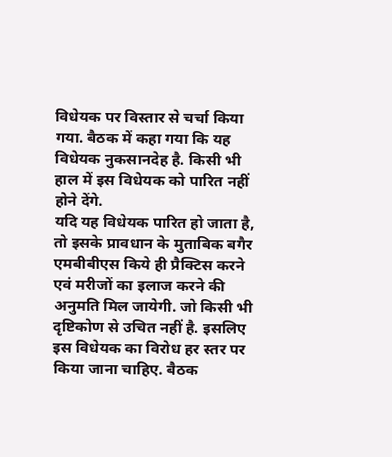विधेयक पर विस्तार से चर्चा किया गया. बैठक में कहा गया कि यह विधेयक नुकसानदेह है. किसी भी हाल में इस विधेयक को पारित नहीं होने देंगे.
यदि यह विधेयक पारित हो जाता है, तो इसके प्रावधान के मुताबिक बगैर एमबीबीएस किये ही प्रैक्टिस करने एवं मरीजों का इलाज करने की अनुमति मिल जायेगी. जो किसी भी दृष्टिकोण से उचित नहीं है. इसलिए इस विधेयक का विरोध हर स्तर पर किया जाना चाहिए. बैठक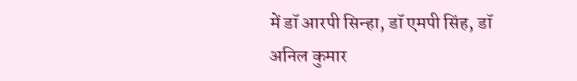में डॉ आरपी सिन्हा, डॉ एमपी सिंह, डॉ अनिल कुमार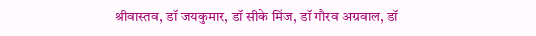श्रीवास्तव, डॉ जयकुमार, डॉ सीके मिंज, डॉ गौरव अग्रवाल, डॉ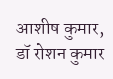आशीष कुमार, डॉ रोशन कुमार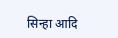सिन्हा आदि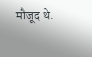मौजूद थे.